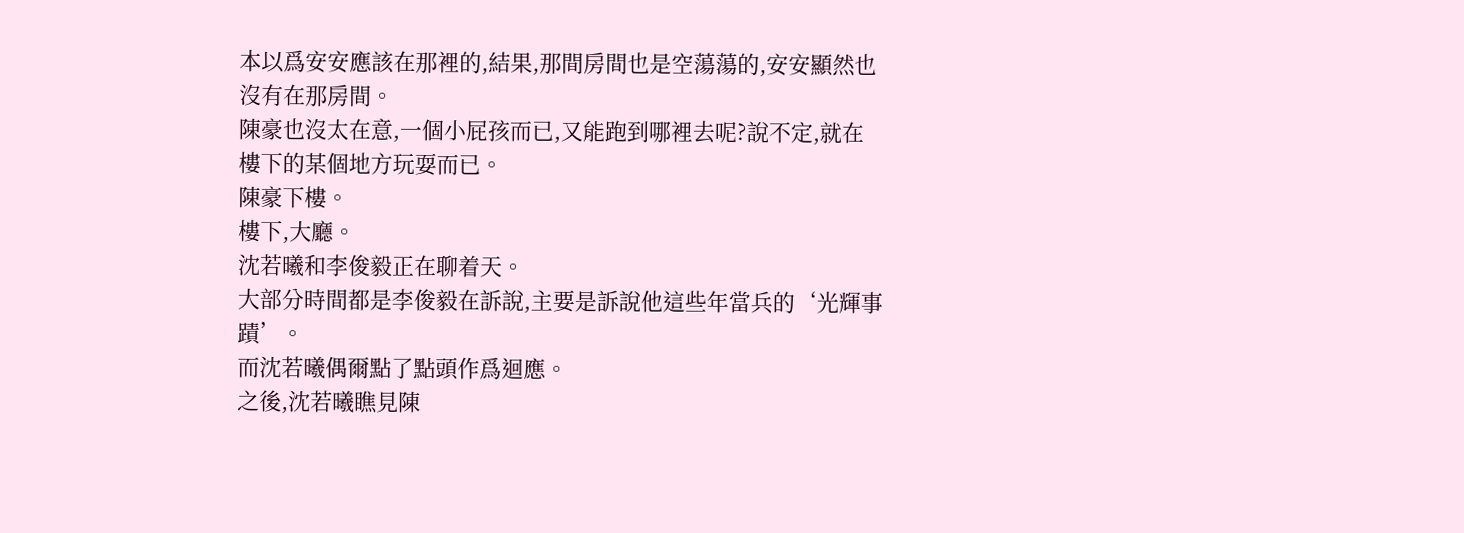本以爲安安應該在那裡的,結果,那間房間也是空蕩蕩的,安安顯然也沒有在那房間。
陳豪也沒太在意,一個小屁孩而已,又能跑到哪裡去呢?說不定,就在樓下的某個地方玩耍而已。
陳豪下樓。
樓下,大廳。
沈若曦和李俊毅正在聊着天。
大部分時間都是李俊毅在訴說,主要是訴說他這些年當兵的‘光輝事蹟’。
而沈若曦偶爾點了點頭作爲迴應。
之後,沈若曦瞧見陳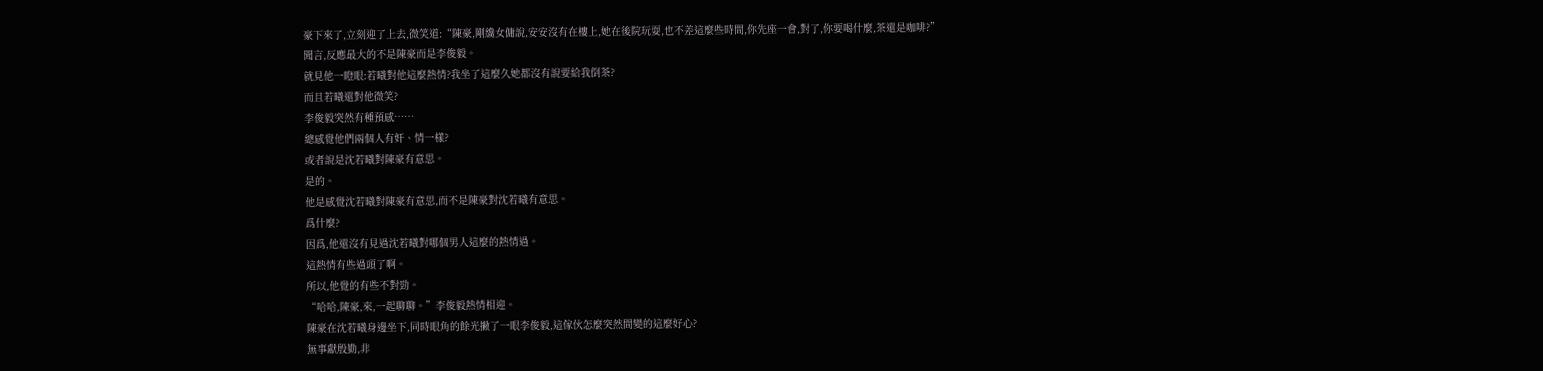豪下來了,立刻迎了上去,微笑道:“陳豪,剛纔女傭說,安安沒有在樓上,她在後院玩耍,也不差這麼些時間,你先座一會,對了,你要喝什麼,茶還是咖啡?”
聞言,反應最大的不是陳豪而是李俊毅。
就見他一瞪眼:若曦對他這麼熱情?我坐了這麼久她都沒有說要給我倒茶?
而且若曦還對他微笑?
李俊毅突然有種預感……
總感覺他們兩個人有奸、情一樣?
或者說是沈若曦對陳豪有意思。
是的。
他是感覺沈若曦對陳豪有意思,而不是陳豪對沈若曦有意思。
爲什麼?
因爲,他還沒有見過沈若曦對哪個男人這麼的熱情過。
這熱情有些過頭了啊。
所以,他覺的有些不對勁。
“哈哈,陳豪,來,一起聊聊。”李俊毅熱情相迎。
陳豪在沈若曦身邊坐下,同時眼角的餘光撇了一眼李俊毅,這傢伙怎麼突然間變的這麼好心?
無事獻殷勤,非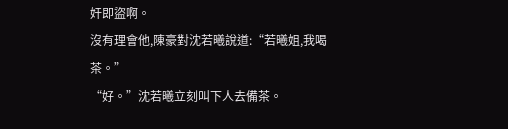奸即盜啊。
沒有理會他,陳豪對沈若曦說道:“若曦姐,我喝茶。”
“好。”沈若曦立刻叫下人去備茶。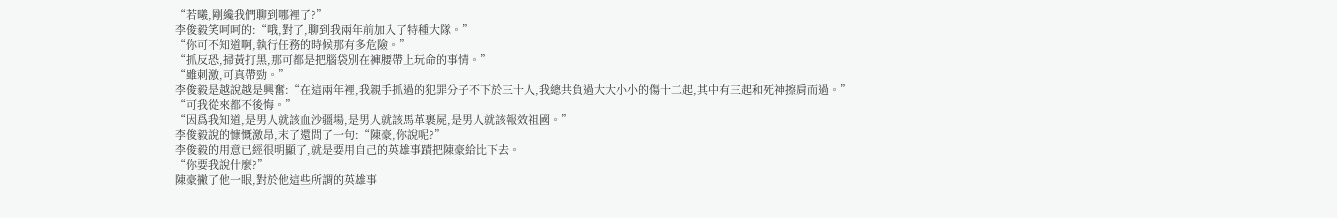“若曦,剛纔我們聊到哪裡了?”
李俊毅笑呵呵的:“哦,對了,聊到我兩年前加入了特種大隊。”
“你可不知道啊,執行任務的時候那有多危險。”
“抓反恐,掃黃打黑,那可都是把腦袋別在褲腰帶上玩命的事情。”
“雖刺激,可真帶勁。”
李俊毅是越說越是興奮:“在這兩年裡,我親手抓過的犯罪分子不下於三十人,我總共負過大大小小的傷十二起,其中有三起和死神擦肩而過。”
“可我從來都不後悔。”
“因爲我知道,是男人就該血沙疆場,是男人就該馬革裹屍,是男人就該報效祖國。”
李俊毅說的慷慨激昂,末了還問了一句:“陳豪,你說呢?”
李俊毅的用意已經很明顯了,就是要用自己的英雄事蹟把陳豪給比下去。
“你要我說什麼?”
陳豪撇了他一眼,對於他這些所謂的英雄事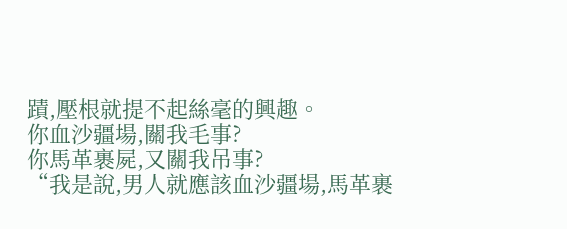蹟,壓根就提不起絲毫的興趣。
你血沙疆場,關我毛事?
你馬革裹屍,又關我吊事?
“我是說,男人就應該血沙疆場,馬革裹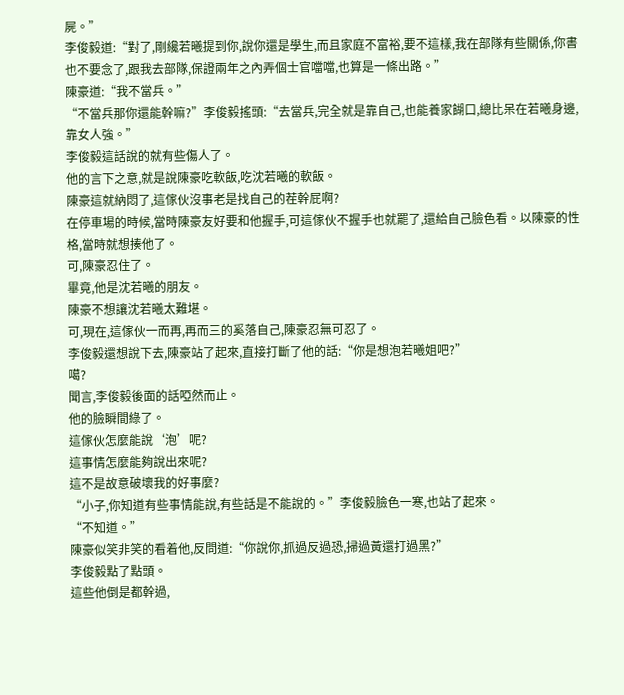屍。”
李俊毅道:“對了,剛纔若曦提到你,說你還是學生,而且家庭不富裕,要不這樣,我在部隊有些關係,你書也不要念了,跟我去部隊,保證兩年之內弄個士官噹噹,也算是一條出路。”
陳豪道:“我不當兵。”
“不當兵那你還能幹嘛?”李俊毅搖頭:“去當兵,完全就是靠自己,也能養家餬口,總比呆在若曦身邊,靠女人強。”
李俊毅這話說的就有些傷人了。
他的言下之意,就是說陳豪吃軟飯,吃沈若曦的軟飯。
陳豪這就納悶了,這傢伙沒事老是找自己的茬幹屁啊?
在停車場的時候,當時陳豪友好要和他握手,可這傢伙不握手也就罷了,還給自己臉色看。以陳豪的性格,當時就想揍他了。
可,陳豪忍住了。
畢竟,他是沈若曦的朋友。
陳豪不想讓沈若曦太難堪。
可,現在,這傢伙一而再,再而三的奚落自己,陳豪忍無可忍了。
李俊毅還想說下去,陳豪站了起來,直接打斷了他的話:“你是想泡若曦姐吧?”
噶?
聞言,李俊毅後面的話啞然而止。
他的臉瞬間綠了。
這傢伙怎麼能說‘泡’呢?
這事情怎麼能夠說出來呢?
這不是故意破壞我的好事麼?
“小子,你知道有些事情能說,有些話是不能說的。”李俊毅臉色一寒,也站了起來。
“不知道。”
陳豪似笑非笑的看着他,反問道:“你說你,抓過反過恐,掃過黃還打過黑?”
李俊毅點了點頭。
這些他倒是都幹過,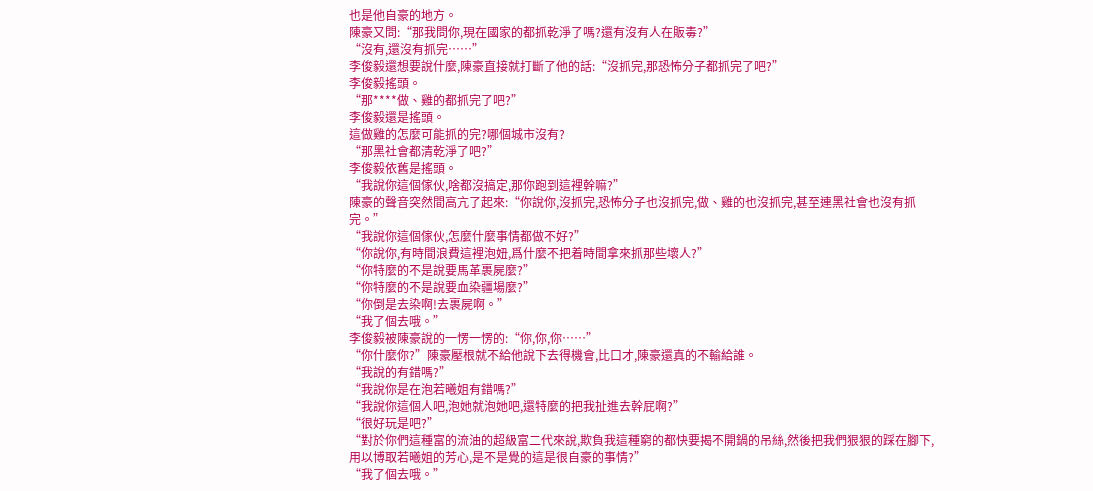也是他自豪的地方。
陳豪又問:“那我問你,現在國家的都抓乾淨了嗎?還有沒有人在販毒?”
“沒有,還沒有抓完……”
李俊毅還想要說什麼,陳豪直接就打斷了他的話:“沒抓完,那恐怖分子都抓完了吧?”
李俊毅搖頭。
“那****做、雞的都抓完了吧?”
李俊毅還是搖頭。
這做雞的怎麼可能抓的完?哪個城市沒有?
“那黑社會都清乾淨了吧?”
李俊毅依舊是搖頭。
“我說你這個傢伙,啥都沒搞定,那你跑到這裡幹嘛?”
陳豪的聲音突然間高亢了起來:“你說你,沒抓完,恐怖分子也沒抓完,做、雞的也沒抓完,甚至連黑社會也沒有抓完。”
“我說你這個傢伙,怎麼什麼事情都做不好?”
“你說你,有時間浪費這裡泡妞,爲什麼不把着時間拿來抓那些壞人?”
“你特麼的不是說要馬革裹屍麼?”
“你特麼的不是說要血染疆場麼?”
“你倒是去染啊!去裹屍啊。”
“我了個去哦。”
李俊毅被陳豪說的一愣一愣的:“你,你,你……”
“你什麼你?”陳豪壓根就不給他說下去得機會,比口才,陳豪還真的不輸給誰。
“我說的有錯嗎?”
“我說你是在泡若曦姐有錯嗎?”
“我說你這個人吧,泡她就泡她吧,還特麼的把我扯進去幹屁啊?”
“很好玩是吧?”
“對於你們這種富的流油的超級富二代來說,欺負我這種窮的都快要揭不開鍋的吊絲,然後把我們狠狠的踩在腳下,用以博取若曦姐的芳心,是不是覺的這是很自豪的事情?”
“我了個去哦。”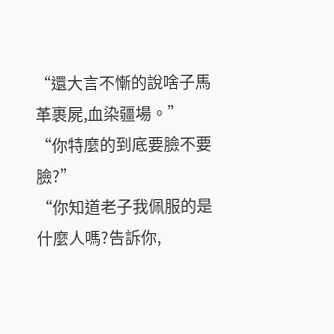“還大言不慚的說啥子馬革裹屍,血染疆場。”
“你特麼的到底要臉不要臉?”
“你知道老子我佩服的是什麼人嗎?告訴你,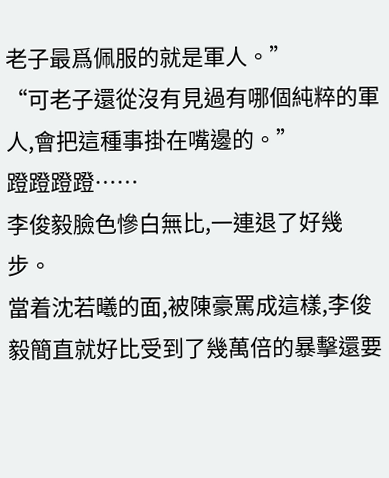老子最爲佩服的就是軍人。”
“可老子還從沒有見過有哪個純粹的軍人,會把這種事掛在嘴邊的。”
蹬蹬蹬蹬……
李俊毅臉色慘白無比,一連退了好幾步。
當着沈若曦的面,被陳豪罵成這樣,李俊毅簡直就好比受到了幾萬倍的暴擊還要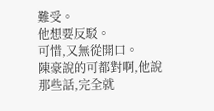難受。
他想要反駁。
可惜,又無從開口。
陳豪說的可都對啊,他說那些話,完全就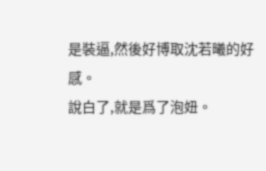是裝逼,然後好博取沈若曦的好感。
說白了,就是爲了泡妞。